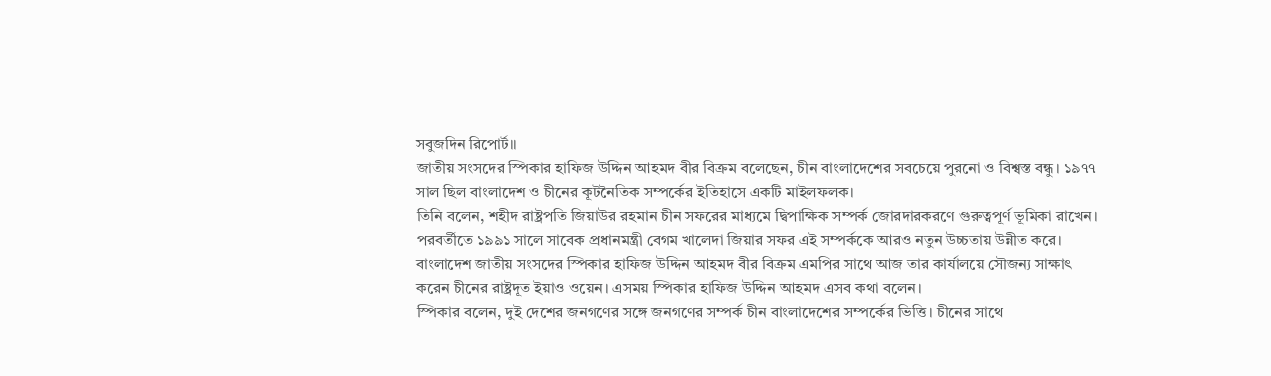সবুজদিন রিপোর্ট।।
জাতীয় সংসদের স্পিকার হাফিজ উদ্দিন আহমদ বীর বিক্রম বলেছেন, চীন বাংলাদেশের সবচেয়ে পুরনো ও বিশ্বস্ত বন্ধু। ১৯৭৭ সাল ছিল বাংলাদেশ ও চীনের কূটনৈতিক সম্পর্কের ইতিহাসে একটি মাইলফলক।
তিনি বলেন, শহীদ রাষ্ট্রপতি জিয়াউর রহমান চীন সফরের মাধ্যমে দ্বিপাক্ষিক সম্পর্ক জোরদারকরণে গুরুত্বপূর্ণ ভূমিকা রাখেন। পরবর্তীতে ১৯৯১ সালে সাবেক প্রধানমন্ত্রী বেগম খালেদা জিয়ার সফর এই সম্পর্ককে আরও নতুন উচ্চতায় উন্নীত করে।
বাংলাদেশ জাতীয় সংসদের স্পিকার হাফিজ উদ্দিন আহমদ বীর বিক্রম এমপির সাথে আজ তার কার্যালয়ে সৌজন্য সাক্ষাৎ করেন চীনের রাষ্ট্রদূত ইয়াও ওয়েন। এসময় স্পিকার হাফিজ উদ্দিন আহমদ এসব কথা বলেন।
স্পিকার বলেন, দুই দেশের জনগণের সঙ্গে জনগণের সম্পর্ক চীন বাংলাদেশের সম্পর্কের ভিত্তি। চীনের সাথে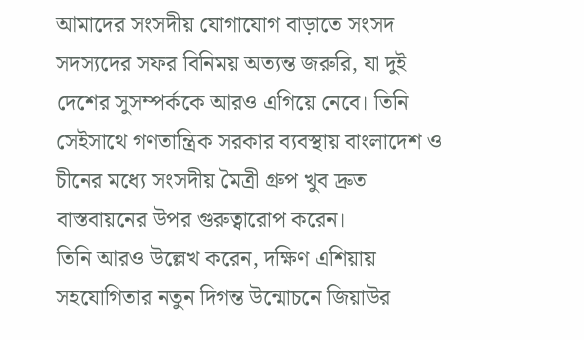আমাদের সংসদীয় যোগাযোগ বাড়াতে সংসদ সদস্যদের সফর বিনিময় অত্যন্ত জরুরি, যা দুই দেশের সুসম্পর্ককে আরও এগিয়ে নেবে। তিনি সেইসাথে গণতান্ত্রিক সরকার ব্যবস্থায় বাংলাদেশ ও চীনের মধ্যে সংসদীয় মৈত্রী গ্রুপ খুব দ্রুত বাস্তবায়নের উপর গুরুত্বারোপ করেন।
তিনি আরও উল্লেখ করেন, দক্ষিণ এশিয়ায় সহযোগিতার নতুন দিগন্ত উন্মোচনে জিয়াউর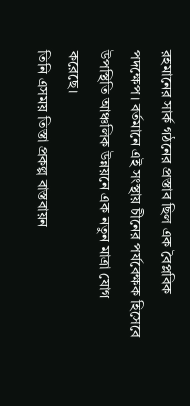রহমানের সার্ক গঠনের প্রস্তাব ছিল এক বৈপ্লবিক পদক্ষেপ। বর্তমানে এই সংস্থায় চীনের পর্যবেক্ষক হিসেবে উপস্থিতি আঞ্চলিক উন্নয়নে এক নতুন মাত্রা যোগ করেছে।
তিনি এসময় তিস্তা প্রকল্প বাস্তবায়ন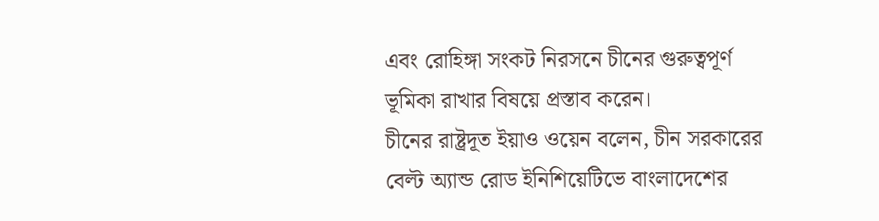এবং রোহিঙ্গা সংকট নিরসনে চীনের গুরুত্বপূর্ণ ভূমিকা রাখার বিষয়ে প্রস্তাব করেন।
চীনের রাষ্ট্রদূত ইয়াও ওয়েন বলেন, চীন সরকারের বেল্ট অ্যান্ড রোড ইনিশিয়েটিভে বাংলাদেশের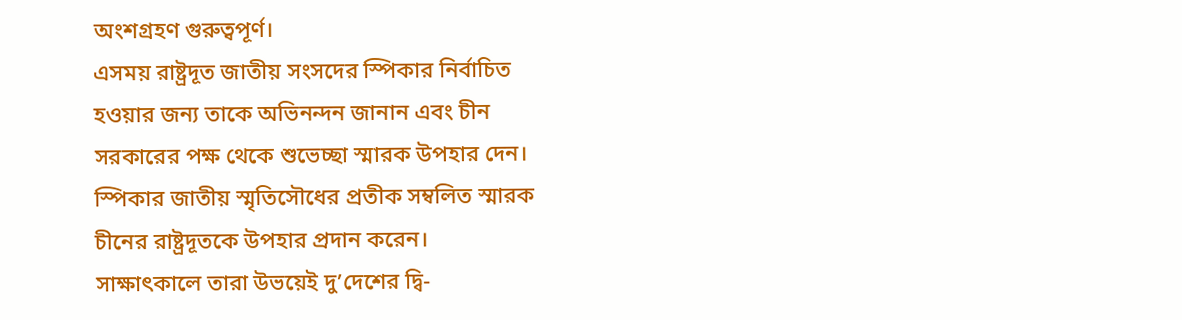অংশগ্রহণ গুরুত্বপূর্ণ।
এসময় রাষ্ট্রদূত জাতীয় সংসদের স্পিকার নির্বাচিত হওয়ার জন্য তাকে অভিনন্দন জানান এবং চীন সরকারের পক্ষ থেকে শুভেচ্ছা স্মারক উপহার দেন। স্পিকার জাতীয় স্মৃতিসৌধের প্রতীক সম্বলিত স্মারক চীনের রাষ্ট্রদূতকে উপহার প্রদান করেন।
সাক্ষাৎকালে তারা উভয়েই দু’দেশের দ্বি-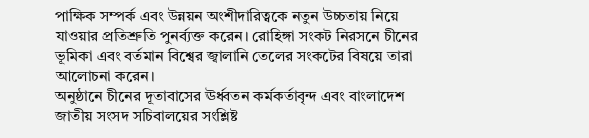পাক্ষিক সম্পর্ক এবং উন্নয়ন অংশীদারিত্বকে নতুন উচ্চতায় নিয়ে যাওয়ার প্রতিশ্রুতি পুনর্ব্যক্ত করেন। রোহিঙ্গা সংকট নিরসনে চীনের ভূমিকা এবং বর্তমান বিশ্বের জ্বালানি তেলের সংকটের বিষয়ে তারা আলোচনা করেন।
অনুষ্ঠানে চীনের দূতাবাসের ঊর্ধ্বতন কর্মকর্তাবৃন্দ এবং বাংলাদেশ জাতীয় সংসদ সচিবালয়ের সংশ্লিষ্ট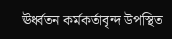ঊর্ধ্বতন কর্মকর্তাবৃন্দ উপস্থিত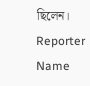ছিলেন।
Reporter Name